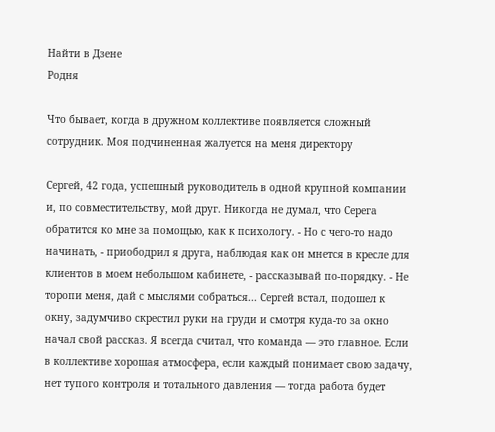Найти в Дзене
Родня

Что бывает, когда в дружном коллективе появляется сложный сотрудник. Моя подчиненная жалуется на меня директору

Сергей, 42 года, успешный руководитель в одной крупной компании и, по совместительству, мой друг. Никогда не думал, что Серега обратится ко мне за помощью, как к психологу. - Но с чего-то надо начинать, - приободрил я друга, наблюдая как он мнется в кресле для клиентов в моем небольшом кабинете, - рассказывай по-порядку. - Не торопи меня, дай с мыслями собраться... Сергей встал, подошел к окну, задумчиво скрестил руки на груди и смотря куда-то за окно начал свой рассказ. Я всегда считал, что команда — это главное. Если в коллективе хорошая атмосфера, если каждый понимает свою задачу, нет тупого контроля и тотального давления — тогда работа будет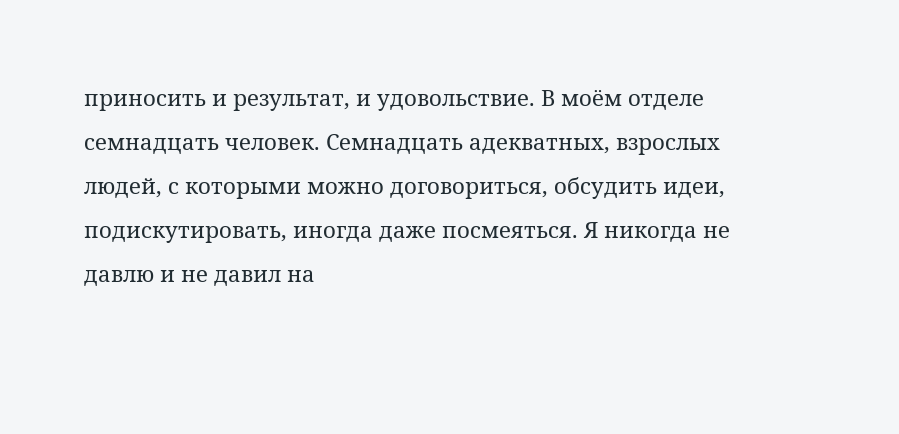приносить и результат, и удовольствие. В моём отделе семнадцать человек. Семнадцать адекватных, взрослых людей, с которыми можно договориться, обсудить идеи, подискутировать, иногда даже посмеяться. Я никогда не давлю и не давил на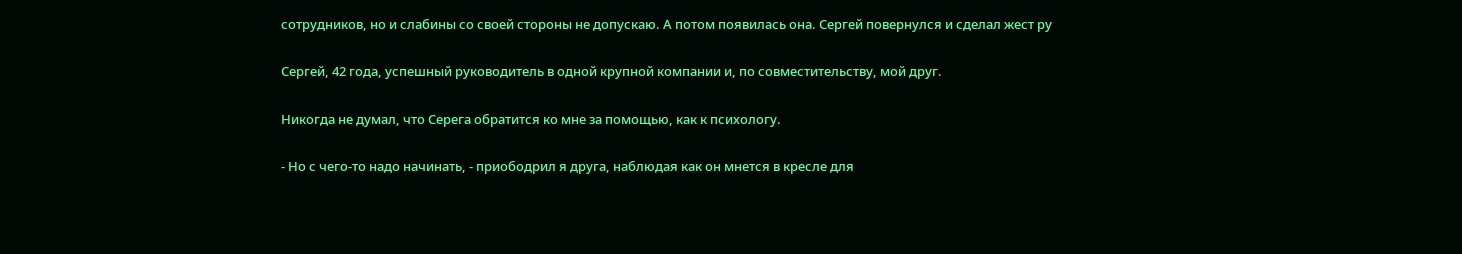сотрудников, но и слабины со своей стороны не допускаю. А потом появилась она. Сергей повернулся и сделал жест ру

Сергей, 42 года, успешный руководитель в одной крупной компании и, по совместительству, мой друг.

Никогда не думал, что Серега обратится ко мне за помощью, как к психологу.

- Но с чего-то надо начинать, - приободрил я друга, наблюдая как он мнется в кресле для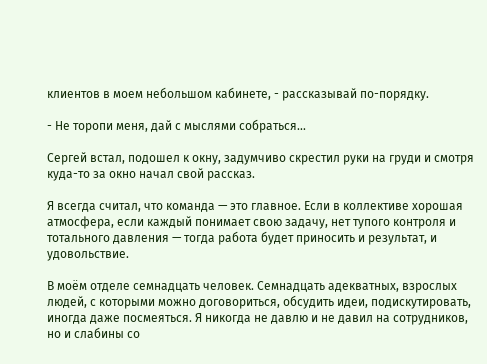клиентов в моем небольшом кабинете, - рассказывай по-порядку.

- Не торопи меня, дай с мыслями собраться...

Сергей встал, подошел к окну, задумчиво скрестил руки на груди и смотря куда-то за окно начал свой рассказ.

Я всегда считал, что команда — это главное. Если в коллективе хорошая атмосфера, если каждый понимает свою задачу, нет тупого контроля и тотального давления — тогда работа будет приносить и результат, и удовольствие.

В моём отделе семнадцать человек. Семнадцать адекватных, взрослых людей, с которыми можно договориться, обсудить идеи, подискутировать, иногда даже посмеяться. Я никогда не давлю и не давил на сотрудников, но и слабины со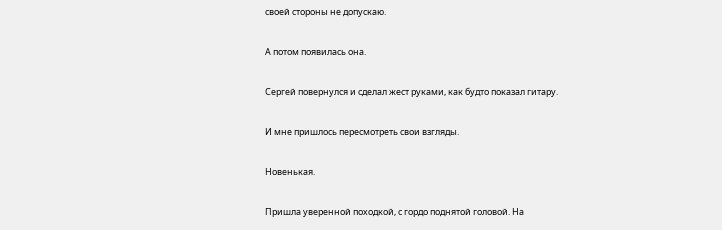своей стороны не допускаю.

А потом появилась она.

Сергей повернулся и сделал жест руками, как будто показал гитару.

И мне пришлось пересмотреть свои взгляды.

Новенькая.

Пришла уверенной походкой, с гордо поднятой головой. На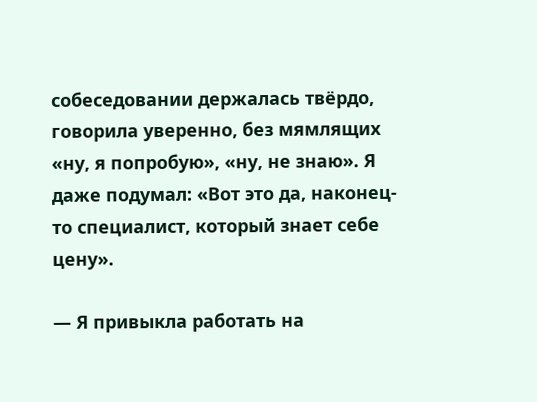собеседовании держалась твёрдо, говорила уверенно, без мямлящих «ну, я попробую», «ну, не знаю». Я даже подумал: «Вот это да, наконец-то специалист, который знает себе цену».

— Я привыкла работать на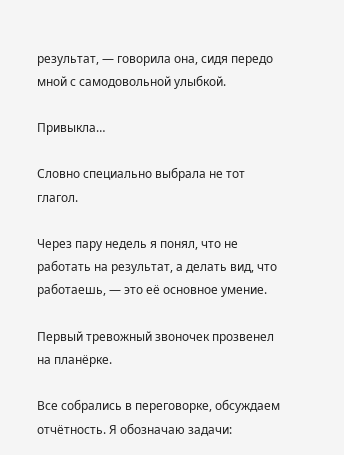результат, — говорила она, сидя передо мной с самодовольной улыбкой.

Привыкла…

Словно специально выбрала не тот глагол.

Через пару недель я понял, что не работать на результат, а делать вид, что работаешь, — это её основное умение.

Первый тревожный звоночек прозвенел на планёрке.

Все собрались в переговорке, обсуждаем отчётность. Я обозначаю задачи: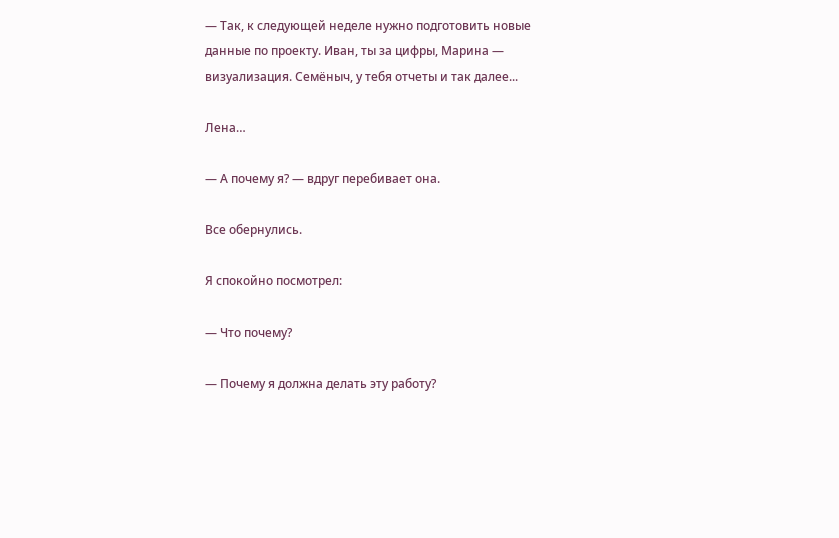— Так, к следующей неделе нужно подготовить новые данные по проекту. Иван, ты за цифры, Марина — визуализация. Семёныч, у тебя отчеты и так далее...

Лена…

— А почему я? — вдруг перебивает она.

Все обернулись.

Я спокойно посмотрел:

— Что почему?

— Почему я должна делать эту работу?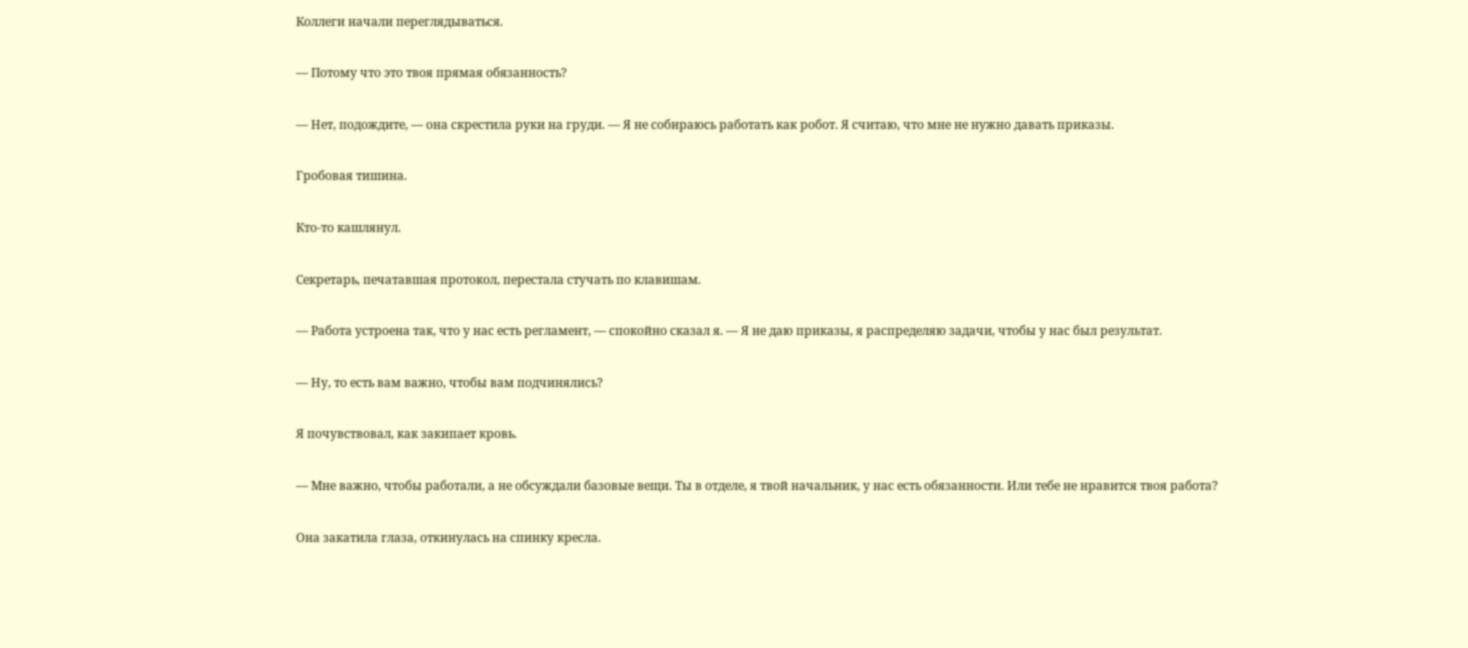Коллеги начали переглядываться.

— Потому что это твоя прямая обязанность?

— Нет, подождите, — она скрестила руки на груди. — Я не собираюсь работать как робот. Я считаю, что мне не нужно давать приказы.

Гробовая тишина.

Кто-то кашлянул.

Секретарь, печатавшая протокол, перестала стучать по клавишам.

— Работа устроена так, что у нас есть регламент, — спокойно сказал я. — Я не даю приказы, я распределяю задачи, чтобы у нас был результат.

— Ну, то есть вам важно, чтобы вам подчинялись?

Я почувствовал, как закипает кровь.

— Мне важно, чтобы работали, а не обсуждали базовые вещи. Ты в отделе, я твой начальник, у нас есть обязанности. Или тебе не нравится твоя работа?

Она закатила глаза, откинулась на спинку кресла.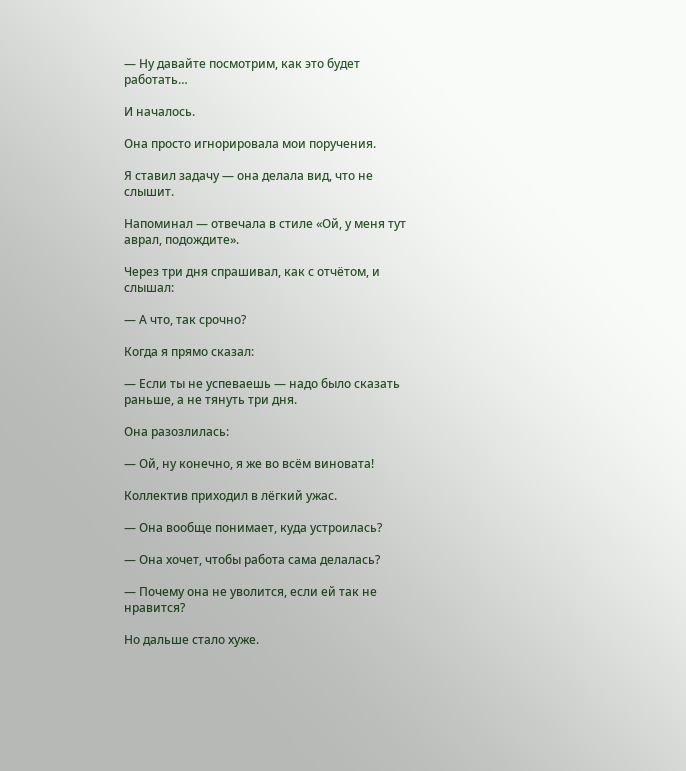— Ну давайте посмотрим, как это будет работать…

И началось.

Она просто игнорировала мои поручения.

Я ставил задачу — она делала вид, что не слышит.

Напоминал — отвечала в стиле «Ой, у меня тут аврал, подождите».

Через три дня спрашивал, как с отчётом, и слышал:

— А что, так срочно?

Когда я прямо сказал:

— Если ты не успеваешь — надо было сказать раньше, а не тянуть три дня.

Она разозлилась:

— Ой, ну конечно, я же во всём виновата!

Коллектив приходил в лёгкий ужас.

— Она вообще понимает, куда устроилась?

— Она хочет, чтобы работа сама делалась?

— Почему она не уволится, если ей так не нравится?

Но дальше стало хуже.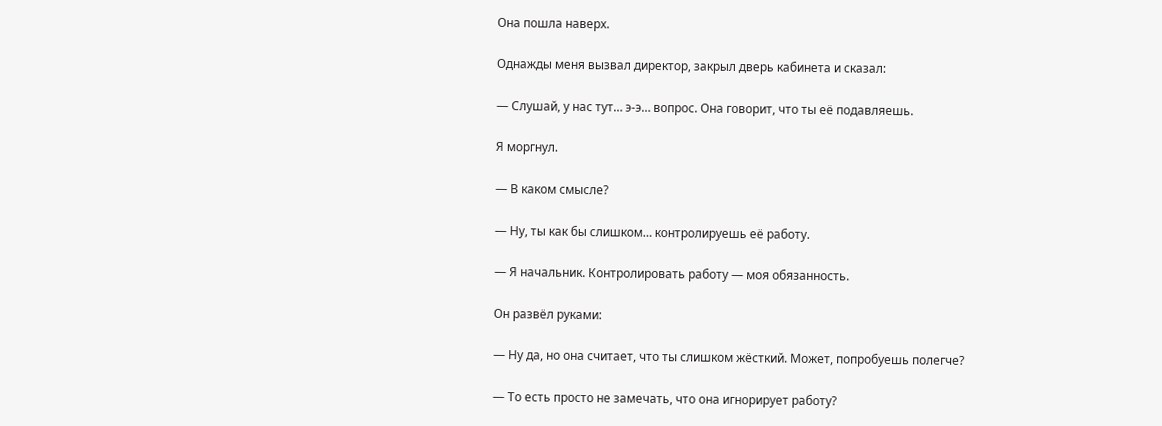Она пошла наверх.

Однажды меня вызвал директор, закрыл дверь кабинета и сказал:

— Слушай, у нас тут… э-э… вопрос. Она говорит, что ты её подавляешь.

Я моргнул.

— В каком смысле?

— Ну, ты как бы слишком… контролируешь её работу.

— Я начальник. Контролировать работу — моя обязанность.

Он развёл руками:

— Ну да, но она считает, что ты слишком жёсткий. Может, попробуешь полегче?

— То есть просто не замечать, что она игнорирует работу?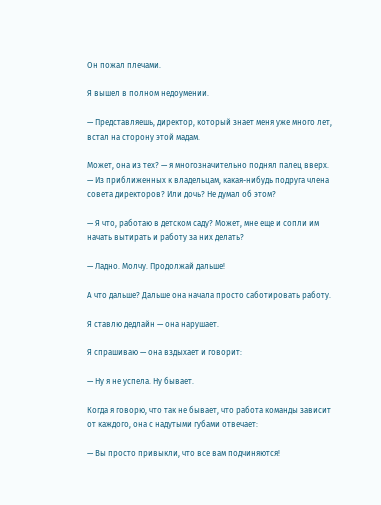Он пожал плечами.

Я вышел в полном недоумении.

— Представляешь, директор, который знает меня уже много лет, встал на сторону этой мадам.

Может, она из тех? — я многозначительно поднял палец вверх. — Из приближенных к владельцам, какая-нибудь подруга члена совета директоров? Или дочь? Не думал об этом?

— Я что, работаю в детском саду? Может, мне еще и сопли им начать вытирать и работу за них делать?

— Ладно. Молчу. Продолжай дальше!

А что дальше? Дальше она начала просто саботировать работу.

Я ставлю дедлайн — она нарушает.

Я спрашиваю — она вздыхает и говорит:

— Ну я не успела. Ну бывает.

Когда я говорю, что так не бывает, что работа команды зависит от каждого, она с надутыми губами отвечает:

— Вы просто привыкли, что все вам подчиняются!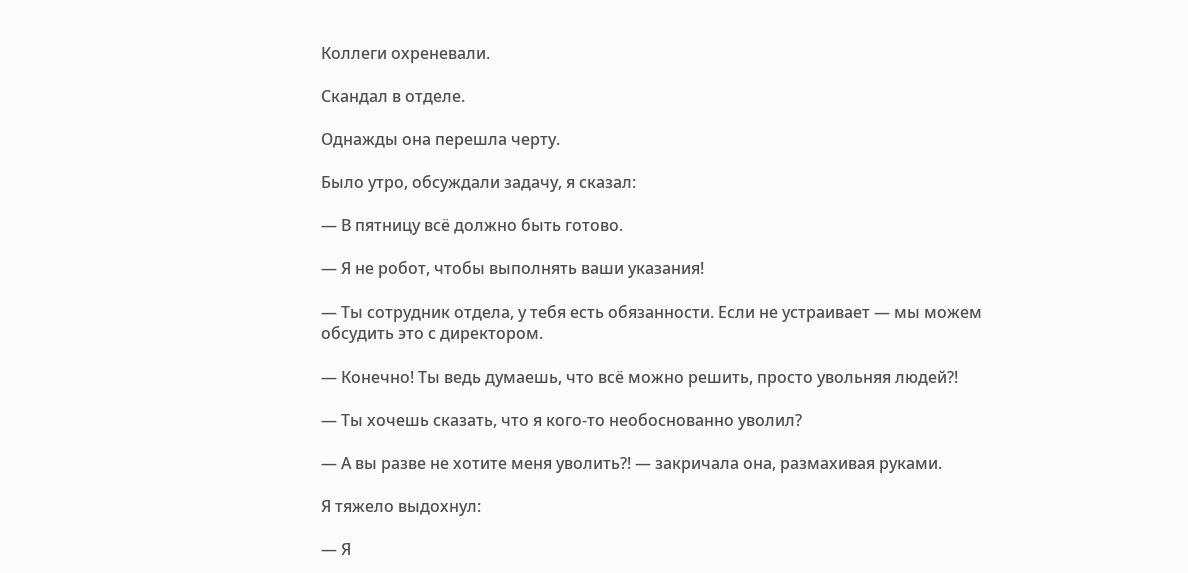Коллеги охреневали.

Скандал в отделе.

Однажды она перешла черту.

Было утро, обсуждали задачу, я сказал:

— В пятницу всё должно быть готово.

— Я не робот, чтобы выполнять ваши указания!

— Ты сотрудник отдела, у тебя есть обязанности. Если не устраивает — мы можем обсудить это с директором.

— Конечно! Ты ведь думаешь, что всё можно решить, просто увольняя людей?!

— Ты хочешь сказать, что я кого-то необоснованно уволил?

— А вы разве не хотите меня уволить?! — закричала она, размахивая руками.

Я тяжело выдохнул:

— Я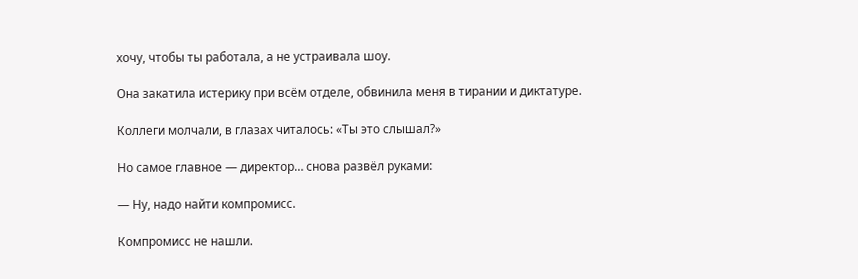хочу, чтобы ты работала, а не устраивала шоу.

Она закатила истерику при всём отделе, обвинила меня в тирании и диктатуре.

Коллеги молчали, в глазах читалось: «Ты это слышал?»

Но самое главное — директор… снова развёл руками:

— Ну, надо найти компромисс.

Компромисс не нашли.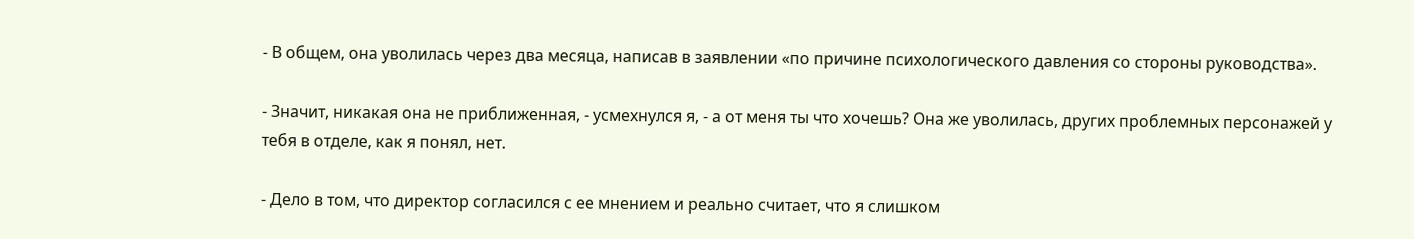- В общем, она уволилась через два месяца, написав в заявлении «по причине психологического давления со стороны руководства».

- Значит, никакая она не приближенная, - усмехнулся я, - а от меня ты что хочешь? Она же уволилась, других проблемных персонажей у тебя в отделе, как я понял, нет.

- Дело в том, что директор согласился с ее мнением и реально считает, что я слишком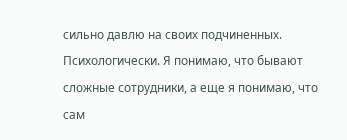сильно давлю на своих подчиненных. Психологически. Я понимаю, что бывают сложные сотрудники, а еще я понимаю, что сам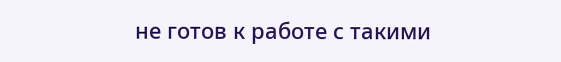не готов к работе с такими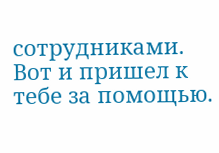сотрудниками. Вот и пришел к тебе за помощью.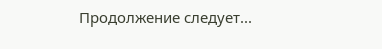Продолжение следует...